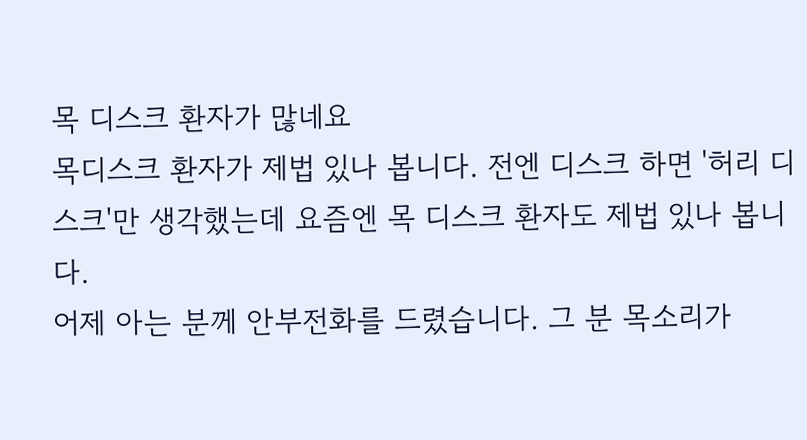목 디스크 환자가 많네요
목디스크 환자가 제법 있나 봅니다. 전엔 디스크 하면 '허리 디스크'만 생각했는데 요즘엔 목 디스크 환자도 제법 있나 봅니다.
어제 아는 분께 안부전화를 드렸습니다. 그 분 목소리가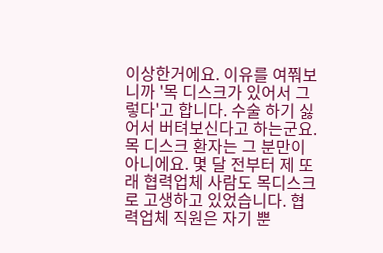이상한거에요. 이유를 여쭤보니까 '목 디스크가 있어서 그렇다'고 합니다. 수술 하기 싫어서 버텨보신다고 하는군요.
목 디스크 환자는 그 분만이 아니에요. 몇 달 전부터 제 또래 협력업체 사람도 목디스크로 고생하고 있었습니다. 협력업체 직원은 자기 뿐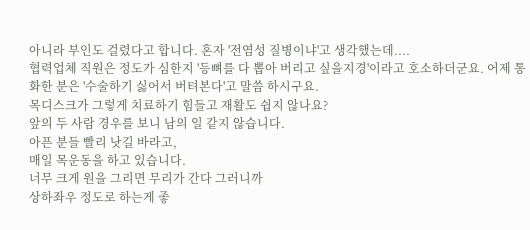아니라 부인도 걸렸다고 합니다. 혼자 '전염성 질병이냐'고 생각했는데....
협력업체 직원은 정도가 심한지 '등뼈를 다 뽑아 버리고 싶을지경'이라고 호소하더군요. 어제 통화한 분은 '수술하기 싫어서 버텨본다'고 말씀 하시구요.
목디스크가 그렇게 치료하기 힘들고 재활도 쉽지 않나요?
앞의 두 사람 경우를 보니 남의 일 같지 않습니다.
아픈 분들 빨리 낫길 바라고,
매일 목운동을 하고 있습니다.
너무 크게 원을 그리면 무리가 간다 그러니까
상하좌우 정도로 하는게 좋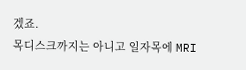겠죠.
목디스크까지는 아니고 일자목에 MRI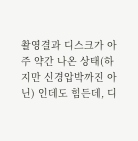촬영결과 디스크가 아주 약간 나온 상태(하지만 신경압박까진 아닌) 인데도 힘든데, 디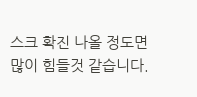스크 확진 나올 정도면 많이 힘들것 같습니다.